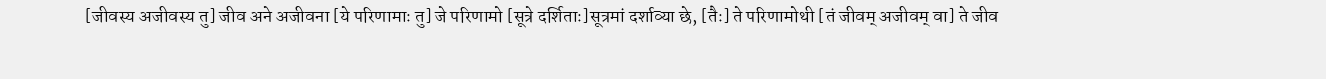[जीवस्य अजीवस्य तु] जीव अने अजीवना [ये परिणामाः तु] जे परिणामो [सूत्रे दर्शिताः]सूत्रमां दर्शाव्या छे, [तैः] ते परिणामोथी [तं जीवम् अजीवम् वा] ते जीव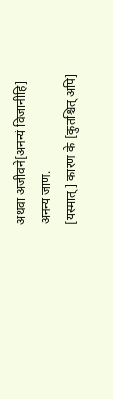अथवा अजीवने[अनन्यं विजानीहि] अनन्य जाण.
[यस्मात्] कारण के [कुतश्चित् अपि]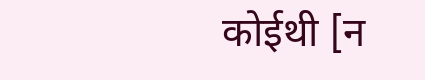कोईथी [न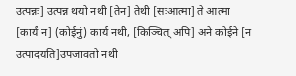उत्पन्नः] उत्पन्न थयो नथी [तेन] तेथी [सःआत्मा] ते आत्मा [कार्यं न] (कोईनुं) कार्य नथी, [किञ्चित् अपि] अने कोईने [न उत्पादयति]उपजावतो नथी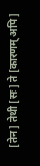[तेन] तेथी [सः] ते [कारणम् अपि]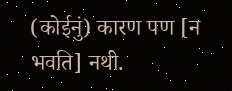(कोईनुं) कारण पण [न भवति] नथी.